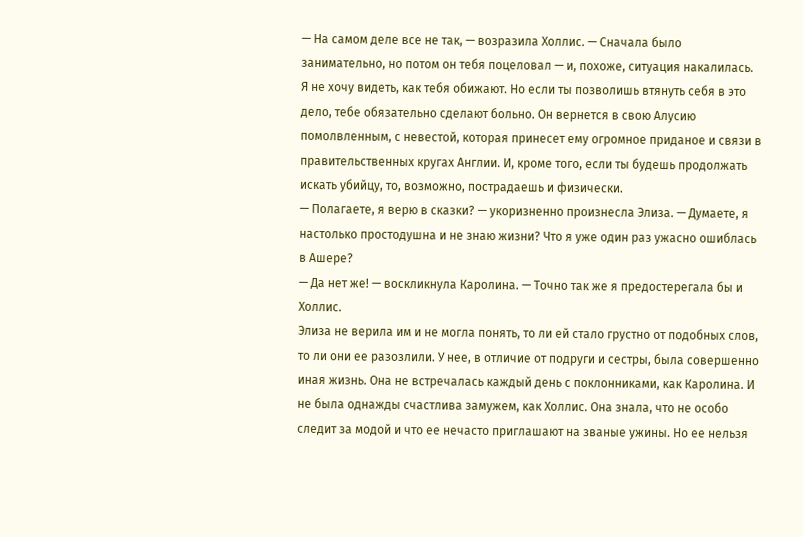— На самом деле все не так, — возразила Холлис. — Сначала было занимательно, но потом он тебя поцеловал — и, похоже, ситуация накалилась. Я не хочу видеть, как тебя обижают. Но если ты позволишь втянуть себя в это дело, тебе обязательно сделают больно. Он вернется в свою Алусию помолвленным, с невестой, которая принесет ему огромное приданое и связи в правительственных кругах Англии. И, кроме того, если ты будешь продолжать искать убийцу, то, возможно, пострадаешь и физически.
— Полагаете, я верю в сказки? — укоризненно произнесла Элиза. — Думаете, я настолько простодушна и не знаю жизни? Что я уже один раз ужасно ошиблась в Ашере?
— Да нет же! — воскликнула Каролина. — Точно так же я предостерегала бы и Холлис.
Элиза не верила им и не могла понять, то ли ей стало грустно от подобных слов, то ли они ее разозлили. У нее, в отличие от подруги и сестры, была совершенно иная жизнь. Она не встречалась каждый день с поклонниками, как Каролина. И не была однажды счастлива замужем, как Холлис. Она знала, что не особо следит за модой и что ее нечасто приглашают на званые ужины. Но ее нельзя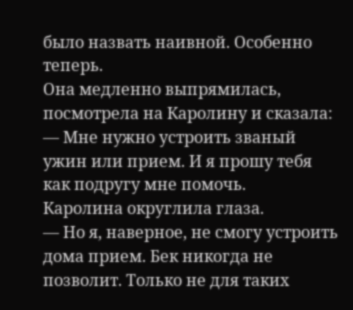было назвать наивной. Особенно теперь.
Она медленно выпрямилась, посмотрела на Каролину и сказала:
— Мне нужно устроить званый ужин или прием. И я прошу тебя как подругу мне помочь.
Каролина округлила глаза.
— Но я, наверное, не смогу устроить дома прием. Бек никогда не позволит. Только не для таких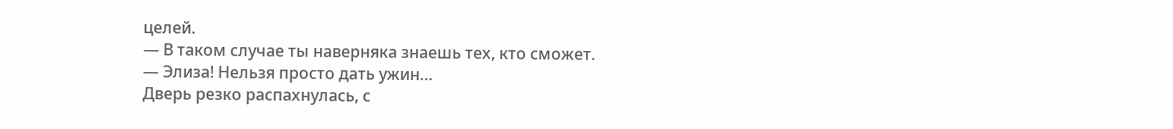целей.
— В таком случае ты наверняка знаешь тех, кто сможет.
— Элиза! Нельзя просто дать ужин…
Дверь резко распахнулась, с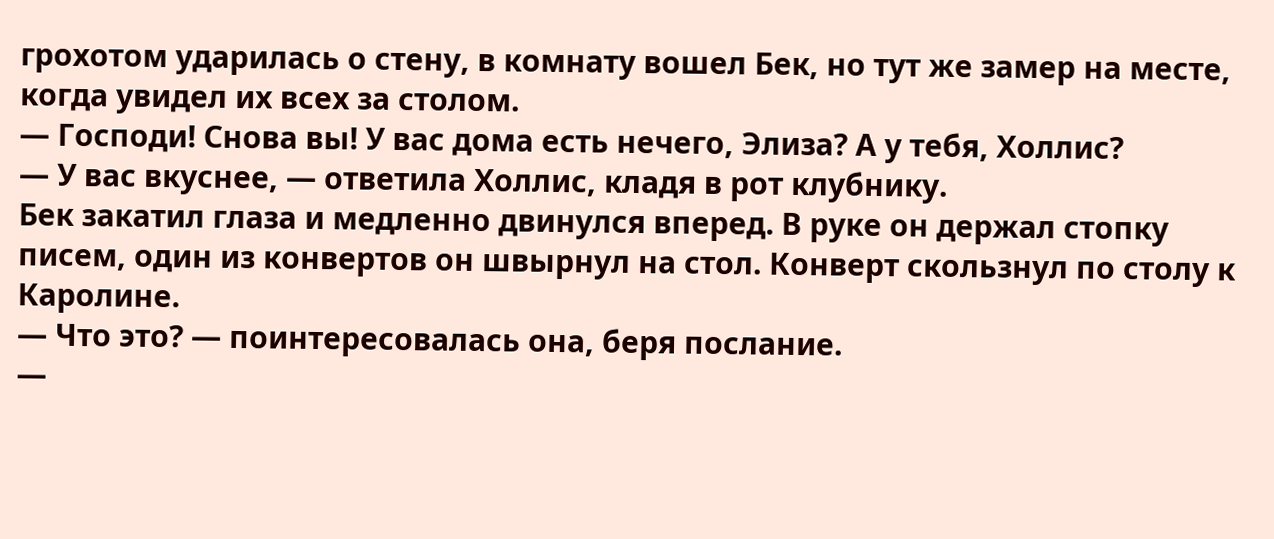грохотом ударилась о стену, в комнату вошел Бек, но тут же замер на месте, когда увидел их всех за столом.
— Господи! Снова вы! У вас дома есть нечего, Элиза? А у тебя, Холлис?
— У вас вкуснее, — ответила Холлис, кладя в рот клубнику.
Бек закатил глаза и медленно двинулся вперед. В руке он держал стопку писем, один из конвертов он швырнул на стол. Конверт скользнул по столу к Каролине.
— Что это? — поинтересовалась она, беря послание.
—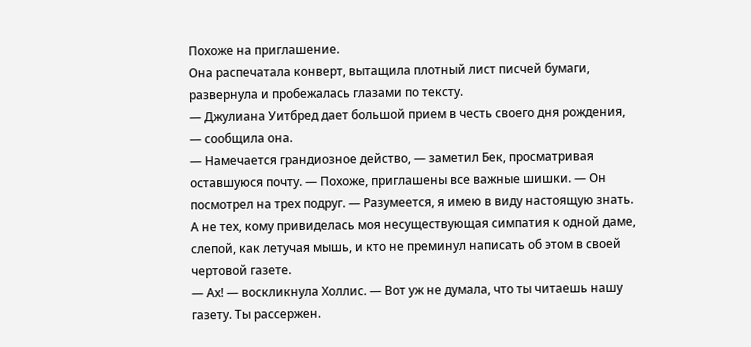Похоже на приглашение.
Она распечатала конверт, вытащила плотный лист писчей бумаги, развернула и пробежалась глазами по тексту.
— Джулиана Уитбред дает большой прием в честь своего дня рождения, — сообщила она.
— Намечается грандиозное действо, — заметил Бек, просматривая оставшуюся почту. — Похоже, приглашены все важные шишки. — Он посмотрел на трех подруг. — Разумеется, я имею в виду настоящую знать. А не тех, кому привиделась моя несуществующая симпатия к одной даме, слепой, как летучая мышь, и кто не преминул написать об этом в своей чертовой газете.
— Ах! — воскликнула Холлис. — Вот уж не думала, что ты читаешь нашу газету. Ты рассержен.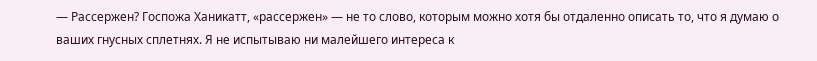— Рассержен? Госпожа Ханикатт, «рассержен» — не то слово, которым можно хотя бы отдаленно описать то, что я думаю о ваших гнусных сплетнях. Я не испытываю ни малейшего интереса к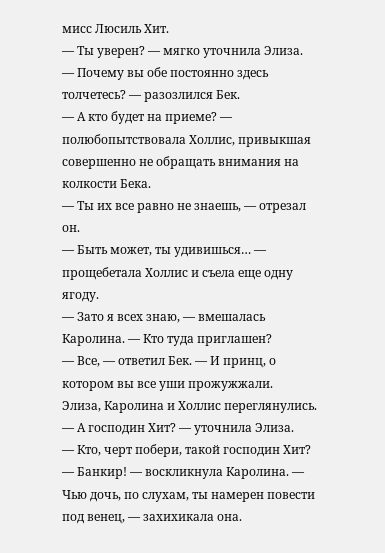мисс Люсиль Хит.
— Ты уверен? — мягко уточнила Элиза.
— Почему вы обе постоянно здесь толчетесь? — разозлился Бек.
— А кто будет на приеме? — полюбопытствовала Холлис, привыкшая совершенно не обращать внимания на колкости Бека.
— Ты их все равно не знаешь, — отрезал он.
— Быть может, ты удивишься… — прощебетала Холлис и съела еще одну ягоду.
— Зато я всех знаю, — вмешалась Каролина. — Кто туда приглашен?
— Все, — ответил Бек. — И принц, о котором вы все уши прожужжали.
Элиза, Каролина и Холлис переглянулись.
— А господин Хит? — уточнила Элиза.
— Кто, черт побери, такой господин Хит?
— Банкир! — воскликнула Каролина. — Чью дочь, по слухам, ты намерен повести под венец, — захихикала она.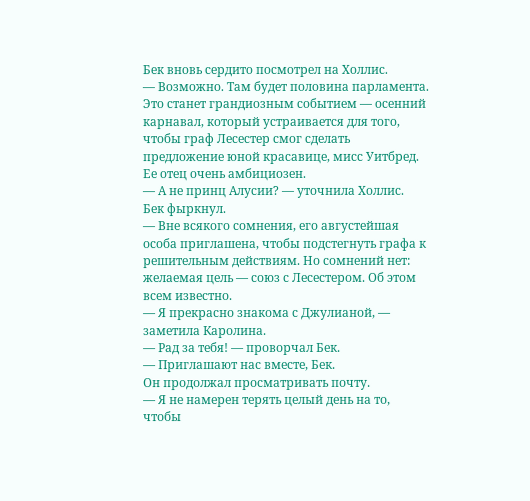Бек вновь сердито посмотрел на Холлис.
— Возможно. Там будет половина парламента. Это станет грандиозным событием — осенний карнавал, который устраивается для того, чтобы граф Лесестер смог сделать предложение юной красавице, мисс Уитбред. Ее отец очень амбициозен.
— А не принц Алусии? — уточнила Холлис.
Бек фыркнул.
— Вне всякого сомнения, его августейшая особа приглашена, чтобы подстегнуть графа к решительным действиям. Но сомнений нет: желаемая цель — союз с Лесестером. Об этом всем известно.
— Я прекрасно знакома с Джулианой, — заметила Каролина.
— Рад за тебя! — проворчал Бек.
— Приглашают нас вместе, Бек.
Он продолжал просматривать почту.
— Я не намерен терять целый день на то, чтобы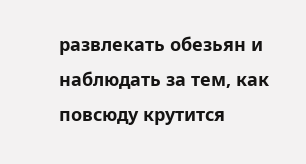развлекать обезьян и наблюдать за тем, как повсюду крутится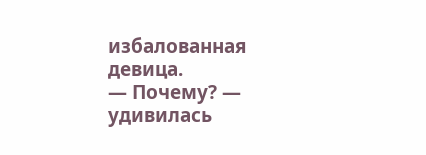избалованная девица.
— Почему? — удивилась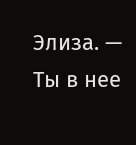Элиза. — Ты в нее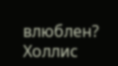влюблен?
Холлис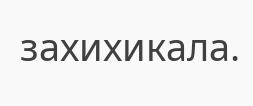захихикала.